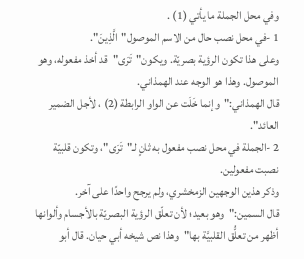وفي محل الجملة ما يأتي (1) .
1 -في محل نصب حال من الاسم الموصول"الَّذِينَ".
وعلى هذا تكون الرؤية بصريّة. ويكون"تَرَى"قد أخذ مفعوله، وهو الموصول. وهذا هو الوجه عند الهمذاني.
قال الهمذاني:"وإنما خَلَت عن الواو الرابطة (2) ، لأجل الضمير العائد".
2 -الجملة في محل نصب مفعول به ثانٍ لـ"تَرَى"، وتكون قلبيّة نصبت مفعولين.
وذكر هذين الوجهين الزمخشري، ولم يرجح واحدًا على آخر.
قال السمين:"وهو بعيد؛ لأن تعلّق الرؤية البصريّة بالأجسام وألوانها أظهر من تعلُّق القلبيَّة بها"وهذا نص شيخه أبي حيان. قال أبو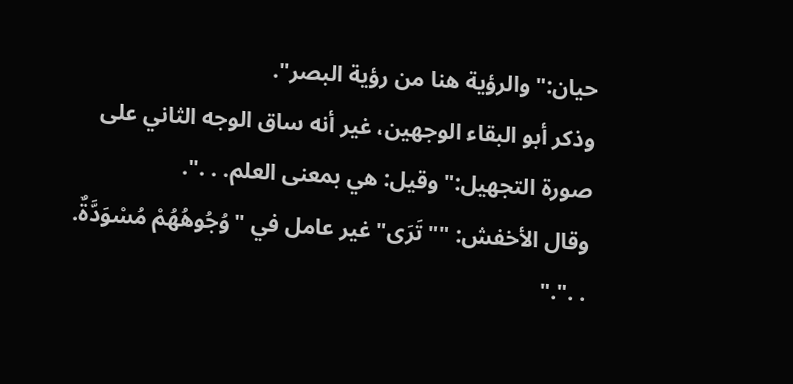حيان:"والرؤية هنا من رؤية البصر".
وذكر أبو البقاء الوجهين، غير أنه ساق الوجه الثاني على صورة التجهيل:"وقيل: هي بمعنى العلم. . .".
وقال الأخفش: ""تَرَى"غير عامل في "وُجُوهُهُمْ مُسْوَدَّةٌ. . ."."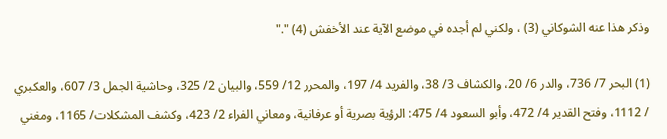وذكر هذا عنه الشوكاني (3) ، ولكني لم أجده في موضع الآية عند الأخفش (4) "."

(1) البحر 7/ 736، والدر 6/ 20، والكشاف 3/ 38، والفريد 4/ 197، والمحرر 12/ 559، والبيان 2/ 325، وحاشية الجمل 3/ 607، والعكبري / 1112، وفتح القدير 4/ 472، وأبو السعود 4/ 475: الرؤية بصرية أو عرفانية، ومعاني الفراء 2/ 423، وكشف المشكلات/ 1165، ومغني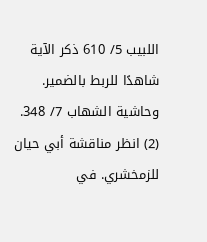اللبيب 5/ 610 ذكر الآية شاهدًا للربط بالضمير. وحاشية الشهاب 7/ 348.
(2) انظر مناقشة أبي حيان للزمخشري. في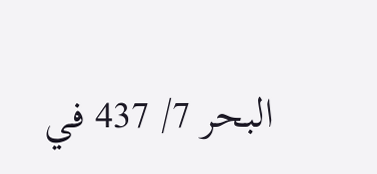البحر 7/ 437 في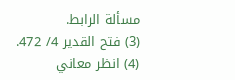مسألة الرابط.
(3) فتح القدير 4/ 472.
(4) انظر معاني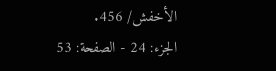الأخفش/ 456.
الجزء: 24 - الصفحة: 53